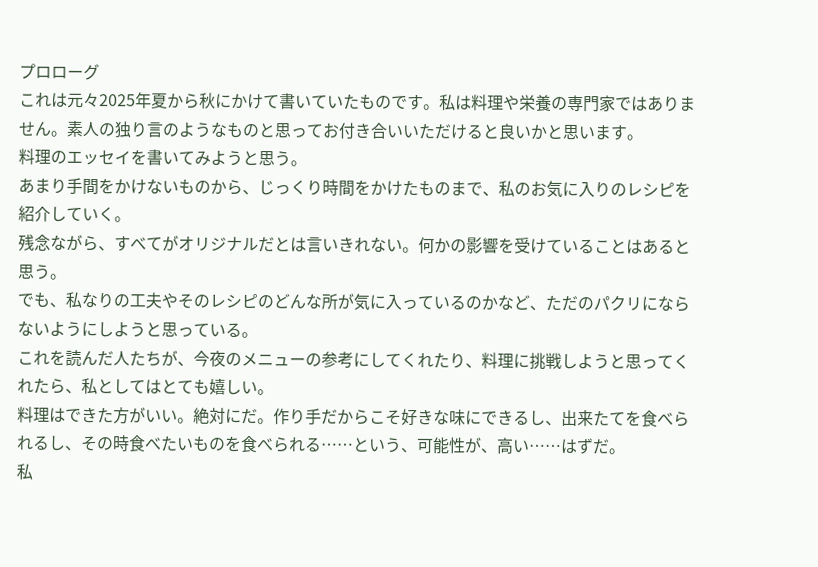プロローグ
これは元々2025年夏から秋にかけて書いていたものです。私は料理や栄養の専門家ではありません。素人の独り言のようなものと思ってお付き合いいただけると良いかと思います。
料理のエッセイを書いてみようと思う。
あまり手間をかけないものから、じっくり時間をかけたものまで、私のお気に入りのレシピを紹介していく。
残念ながら、すべてがオリジナルだとは言いきれない。何かの影響を受けていることはあると思う。
でも、私なりの工夫やそのレシピのどんな所が気に入っているのかなど、ただのパクリにならないようにしようと思っている。
これを読んだ人たちが、今夜のメニューの参考にしてくれたり、料理に挑戦しようと思ってくれたら、私としてはとても嬉しい。
料理はできた方がいい。絶対にだ。作り手だからこそ好きな味にできるし、出来たてを食べられるし、その時食べたいものを食べられる……という、可能性が、高い……はずだ。
私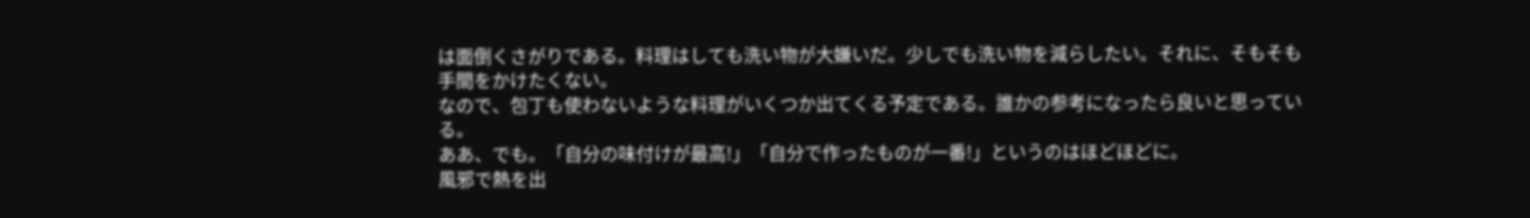は面倒くさがりである。料理はしても洗い物が大嫌いだ。少しでも洗い物を減らしたい。それに、そもそも手間をかけたくない。
なので、包丁も使わないような料理がいくつか出てくる予定である。誰かの参考になったら良いと思っている。
ああ、でも。「自分の味付けが最高!」「自分で作ったものが一番!」というのはほどほどに。
風邪で熱を出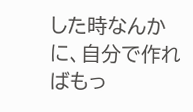した時なんかに、自分で作ればもっ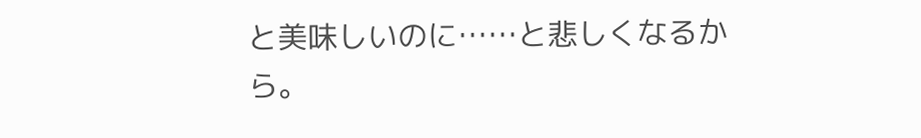と美味しいのに……と悲しくなるから。